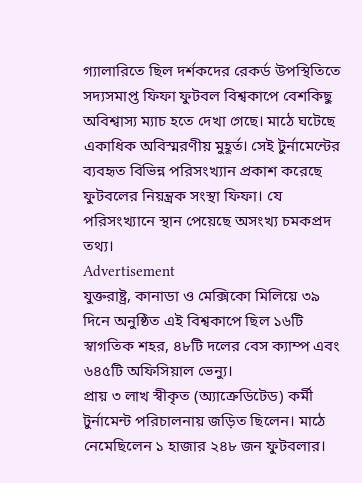গ্যালারিতে ছিল দর্শকদের রেকর্ড উপস্থিতিতে সদ্যসমাপ্ত ফিফা ফুটবল বিশ্বকাপে বেশকিছু অবিশ্বাস্য ম্যাচ হতে দেখা গেছে। মাঠে ঘটেছে একাধিক অবিস্মরণীয় মুহূর্ত। সেই টুর্নামেন্টের ব্যবহৃত বিভিন্ন পরিসংখ্যান প্রকাশ করেছে ফুটবলের নিয়ন্ত্রক সংস্থা ফিফা। যে পরিসংখ্যানে স্থান পেয়েছে অসংখ্য চমকপ্রদ তথ্য।
Advertisement
যুক্তরাষ্ট্র, কানাডা ও মেক্সিকো মিলিয়ে ৩৯ দিনে অনুষ্ঠিত এই বিশ্বকাপে ছিল ১৬টি স্বাগতিক শহর, ৪৮টি দলের বেস ক্যাম্প এবং ৬৪৫টি অফিসিয়াল ভেন্যু।
প্রায় ৩ লাখ স্বীকৃত (অ্যাক্রেডিটেড) কর্মী টুর্নামেন্ট পরিচালনায় জড়িত ছিলেন। মাঠে নেমেছিলেন ১ হাজার ২৪৮ জন ফুটবলার।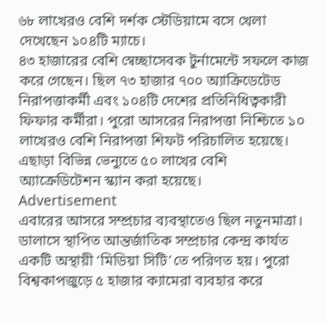৬৮ লাখেরও বেশি দর্শক স্টেডিয়ামে বসে খেলা দেখেছেন ১০৪টি ম্যাচে।
৪৩ হাজারের বেশি স্বেচ্ছাসেবক টুর্নামেন্টে সফলে কাজ করে গেছেন। ছিল ৭৩ হাজার ৭০০ অ্যাক্রিডেটেড নিরাপত্তাকর্মী এবং ১০৪টি দেশের প্রতিনিধিত্বকারী ফিফার কর্মীরা। পুরো আসরের নিরাপত্তা নিশ্চিতে ১০ লাখেরও বেশি নিরাপত্তা শিফট পরিচালিত হয়েছে। এছাড়া বিভিন্ন ভেন্যুতে ৫০ লাখের বেশি অ্যাক্রেডিটেশন স্ক্যান করা হয়েছে।
Advertisement
এবারের আসরে সম্প্রচার ব্যবস্থাতেও ছিল নতুনমাত্রা। ডালাসে স্থাপিত আন্তর্জাতিক সম্প্রচার কেন্দ্র কার্যত একটি অস্থায়ী ‘মিডিয়া সিটি’তে পরিণত হয়। পুরো বিশ্বকাপজুড়ে ৫ হাজার ক্যামেরা ব্যবহার করে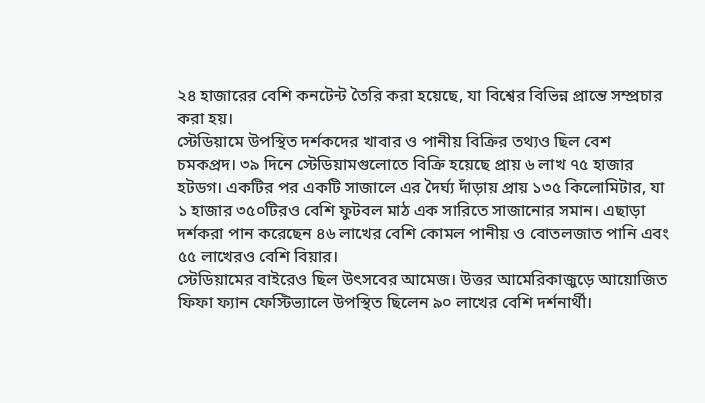২৪ হাজারের বেশি কনটেন্ট তৈরি করা হয়েছে, যা বিশ্বের বিভিন্ন প্রান্তে সম্প্রচার করা হয়।
স্টেডিয়ামে উপস্থিত দর্শকদের খাবার ও পানীয় বিক্রির তথ্যও ছিল বেশ চমকপ্রদ। ৩৯ দিনে স্টেডিয়ামগুলোতে বিক্রি হয়েছে প্রায় ৬ লাখ ৭৫ হাজার হটডগ। একটির পর একটি সাজালে এর দৈর্ঘ্য দাঁড়ায় প্রায় ১৩৫ কিলোমিটার, যা ১ হাজার ৩৫০টিরও বেশি ফুটবল মাঠ এক সারিতে সাজানোর সমান। এছাড়া দর্শকরা পান করেছেন ৪৬ লাখের বেশি কোমল পানীয় ও বোতলজাত পানি এবং ৫৫ লাখেরও বেশি বিয়ার।
স্টেডিয়ামের বাইরেও ছিল উৎসবের আমেজ। উত্তর আমেরিকাজুড়ে আয়োজিত ফিফা ফ্যান ফেস্টিভ্যালে উপস্থিত ছিলেন ৯০ লাখের বেশি দর্শনার্থী।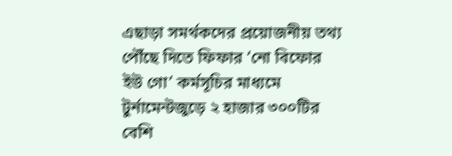এছাড়া সমর্থকদের প্রয়োজনীয় তথ্য পৌঁছে দিতে ফিফার ‘নো বিফোর ইউ গো’ কর্মসূচির মাধ্যমে টুর্নামেন্টজুড়ে ২ হাজার ৩০০টির বেশি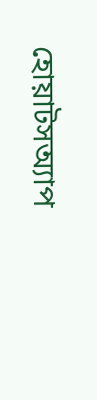হোয়াটসঅ্যাপ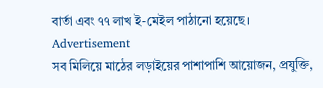বার্তা এবং ৭৭ লাখ ই-মেইল পাঠানো হয়েছে।
Advertisement
সব মিলিয়ে মাঠের লড়াইয়ের পাশাপাশি আয়োজন, প্রযুক্তি,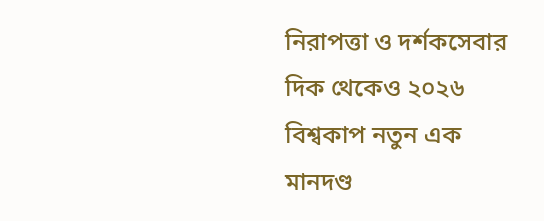নিরাপত্তা ও দর্শকসেবার দিক থেকেও ২০২৬ বিশ্বকাপ নতুন এক মানদণ্ড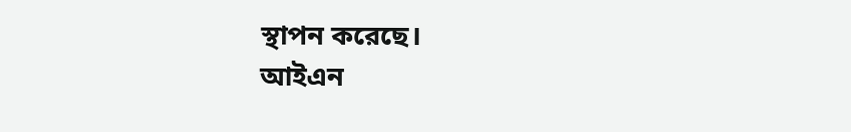স্থাপন করেছে।
আইএন